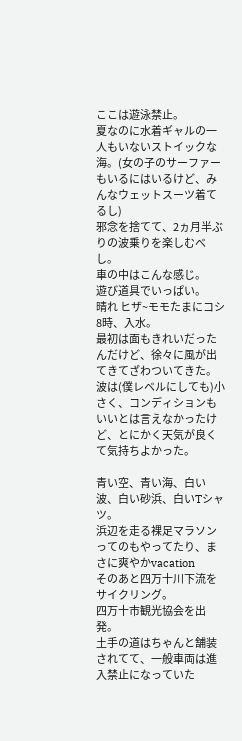ここは遊泳禁止。
夏なのに水着ギャルの一人もいないストイックな海。(女の子のサーファーもいるにはいるけど、みんなウェットスーツ着てるし)
邪念を捨てて、2ヵ月半ぶりの波乗りを楽しむべし。
車の中はこんな感じ。
遊び道具でいっぱい。
晴れ ヒザ~モモたまにコシ
8時、入水。
最初は面もきれいだったんだけど、徐々に風が出てきてざわついてきた。
波は(僕レベルにしても)小さく、コンディションもいいとは言えなかったけど、とにかく天気が良くて気持ちよかった。

青い空、青い海、白い波、白い砂浜、白いTシャツ。
浜辺を走る裸足マラソンってのもやってたり、まさに爽やかvacation
そのあと四万十川下流をサイクリング。
四万十市観光協会を出発。
土手の道はちゃんと舗装されてて、一般車両は進入禁止になっていた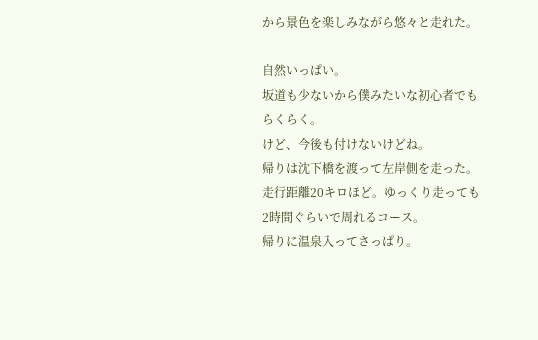から景色を楽しみながら悠々と走れた。

自然いっぱい。
坂道も少ないから僕みたいな初心者でもらくらく。
けど、今後も付けないけどね。
帰りは沈下橋を渡って左岸側を走った。
走行距離20キロほど。ゆっくり走っても2時間ぐらいで周れるコース。
帰りに温泉入ってさっぱり。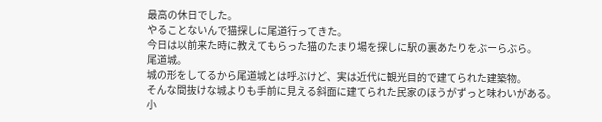最高の休日でした。
やることないんで猫探しに尾道行ってきた。
今日は以前来た時に教えてもらった猫のたまり場を探しに駅の裏あたりをぶーらぶら。
尾道城。
城の形をしてるから尾道城とは呼ぶけど、実は近代に観光目的で建てられた建築物。
そんな間抜けな城よりも手前に見える斜面に建てられた民家のほうがずっと味わいがある。
小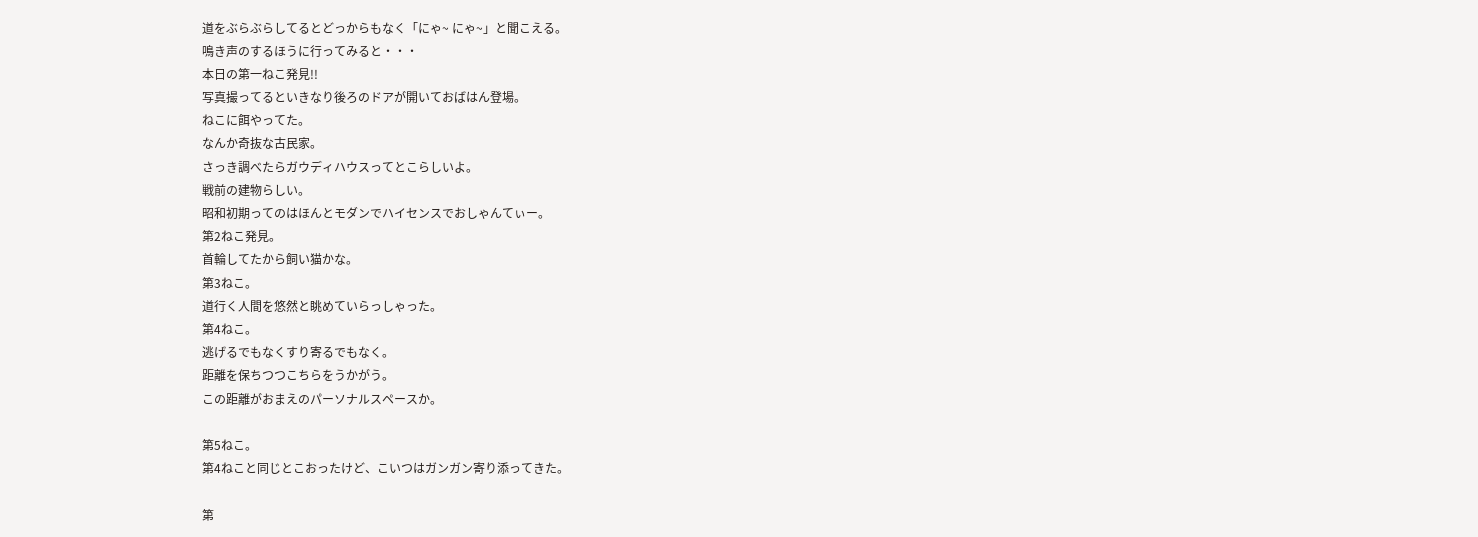道をぶらぶらしてるとどっからもなく「にゃ~ にゃ~」と聞こえる。
鳴き声のするほうに行ってみると・・・
本日の第一ねこ発見!!
写真撮ってるといきなり後ろのドアが開いておばはん登場。
ねこに餌やってた。
なんか奇抜な古民家。
さっき調べたらガウディハウスってとこらしいよ。
戦前の建物らしい。
昭和初期ってのはほんとモダンでハイセンスでおしゃんてぃー。
第2ねこ発見。
首輪してたから飼い猫かな。
第3ねこ。
道行く人間を悠然と眺めていらっしゃった。
第4ねこ。
逃げるでもなくすり寄るでもなく。
距離を保ちつつこちらをうかがう。
この距離がおまえのパーソナルスペースか。

第5ねこ。
第4ねこと同じとこおったけど、こいつはガンガン寄り添ってきた。

第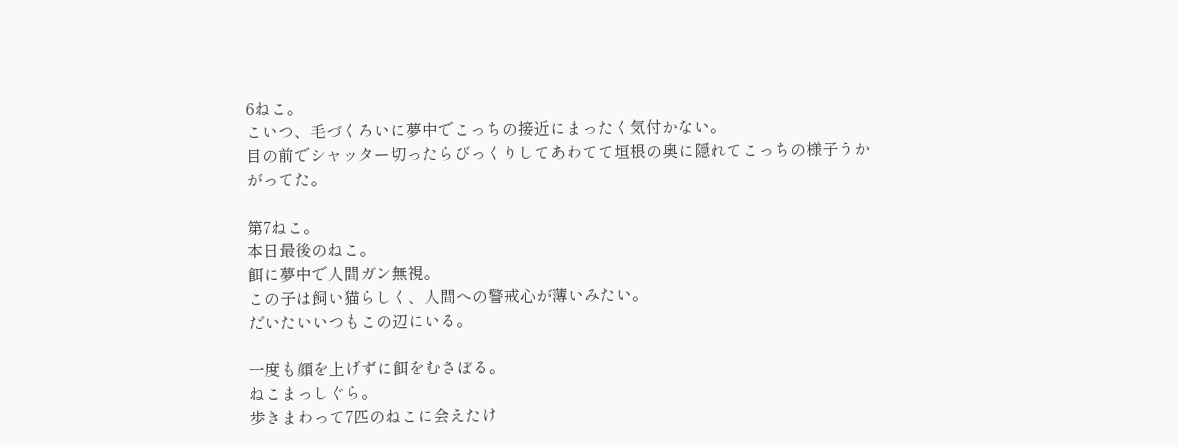6ねこ。
こいつ、毛づくろいに夢中でこっちの接近にまったく気付かない。
目の前でシャッター切ったらびっくりしてあわてて垣根の奥に隠れてこっちの様子うかがってた。

第7ねこ。
本日最後のねこ。
餌に夢中で人間ガン無視。
この子は飼い猫らしく、人間への警戒心が薄いみたい。
だいたいいつもこの辺にいる。

一度も顔を上げずに餌をむさぼる。
ねこまっしぐら。
歩きまわって7匹のねこに会えたけ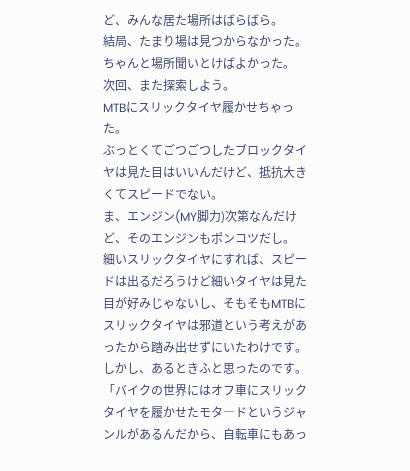ど、みんな居た場所はばらばら。
結局、たまり場は見つからなかった。
ちゃんと場所聞いとけばよかった。
次回、また探索しよう。
MTBにスリックタイヤ履かせちゃった。
ぶっとくてごつごつしたブロックタイヤは見た目はいいんだけど、抵抗大きくてスピードでない。
ま、エンジン(MY脚力)次第なんだけど、そのエンジンもポンコツだし。
細いスリックタイヤにすれば、スピードは出るだろうけど細いタイヤは見た目が好みじゃないし、そもそもMTBにスリックタイヤは邪道という考えがあったから踏み出せずにいたわけです。
しかし、あるときふと思ったのです。
「バイクの世界にはオフ車にスリックタイヤを履かせたモタ―ドというジャンルがあるんだから、自転車にもあっ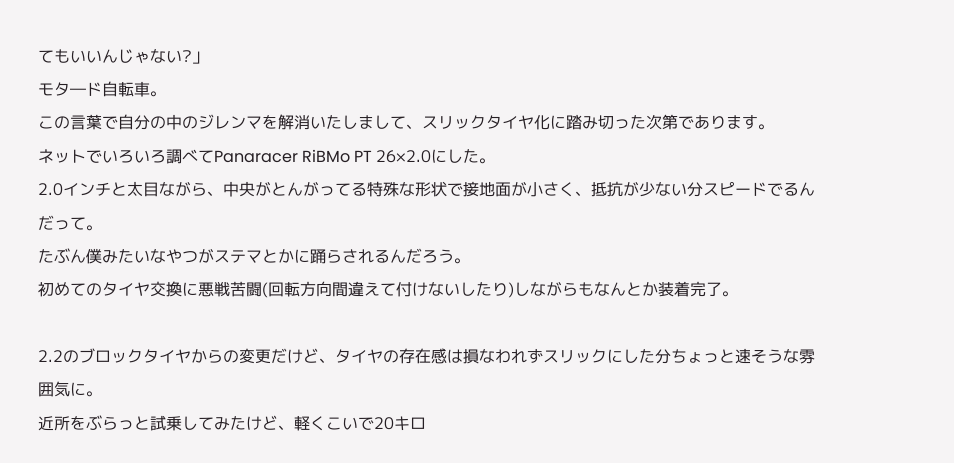てもいいんじゃない?」
モタ―ド自転車。
この言葉で自分の中のジレンマを解消いたしまして、スリックタイヤ化に踏み切った次第であります。
ネットでいろいろ調べてPanaracer RiBMo PT 26×2.0にした。
2.0インチと太目ながら、中央がとんがってる特殊な形状で接地面が小さく、抵抗が少ない分スピードでるんだって。
たぶん僕みたいなやつがステマとかに踊らされるんだろう。
初めてのタイヤ交換に悪戦苦闘(回転方向間違えて付けないしたり)しながらもなんとか装着完了。

2.2のブロックタイヤからの変更だけど、タイヤの存在感は損なわれずスリックにした分ちょっと速そうな雰囲気に。
近所をぶらっと試乗してみたけど、軽くこいで20キロ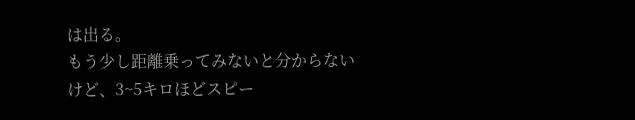は出る。
もう少し距離乗ってみないと分からないけど、3~5キロほどスピー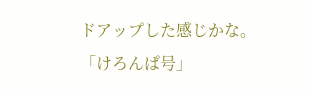ドアップした感じかな。
「けろんぱ号」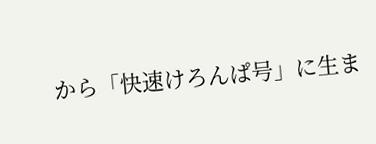から「快速けろんぱ号」に生ま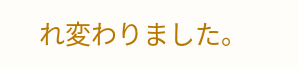れ変わりました。